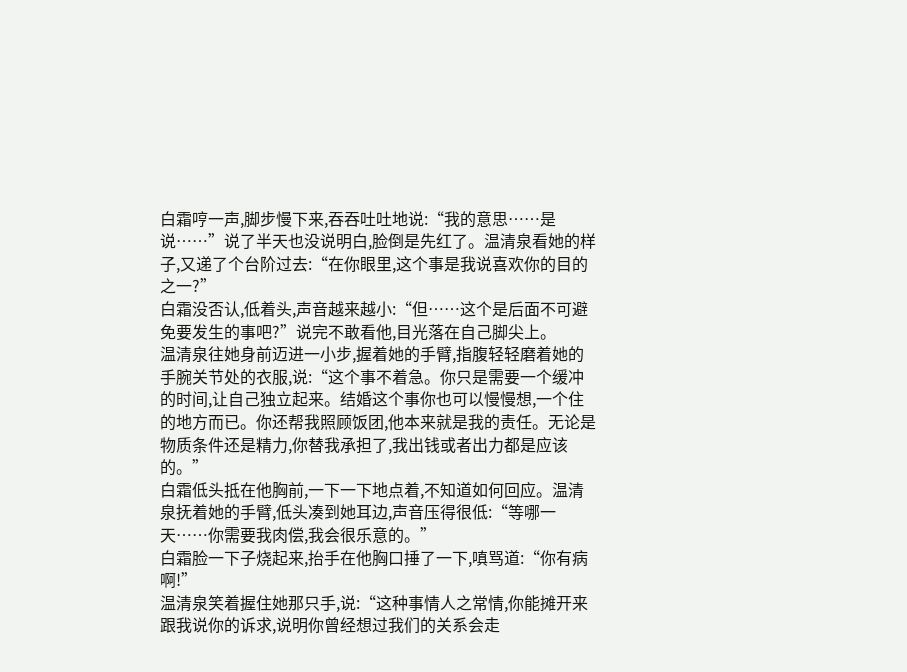白霜哼一声,脚步慢下来,吞吞吐吐地说:“我的意思……是说……”说了半天也没说明白,脸倒是先红了。温清泉看她的样子,又递了个台阶过去:“在你眼里,这个事是我说喜欢你的目的之一?”
白霜没否认,低着头,声音越来越小:“但……这个是后面不可避免要发生的事吧?”说完不敢看他,目光落在自己脚尖上。
温清泉往她身前迈进一小步,握着她的手臂,指腹轻轻磨着她的手腕关节处的衣服,说:“这个事不着急。你只是需要一个缓冲的时间,让自己独立起来。结婚这个事你也可以慢慢想,一个住的地方而已。你还帮我照顾饭团,他本来就是我的责任。无论是物质条件还是精力,你替我承担了,我出钱或者出力都是应该的。”
白霜低头抵在他胸前,一下一下地点着,不知道如何回应。温清泉抚着她的手臂,低头凑到她耳边,声音压得很低:“等哪一天……你需要我肉偿,我会很乐意的。”
白霜脸一下子烧起来,抬手在他胸口捶了一下,嗔骂道:“你有病啊!”
温清泉笑着握住她那只手,说:“这种事情人之常情,你能摊开来跟我说你的诉求,说明你曾经想过我们的关系会走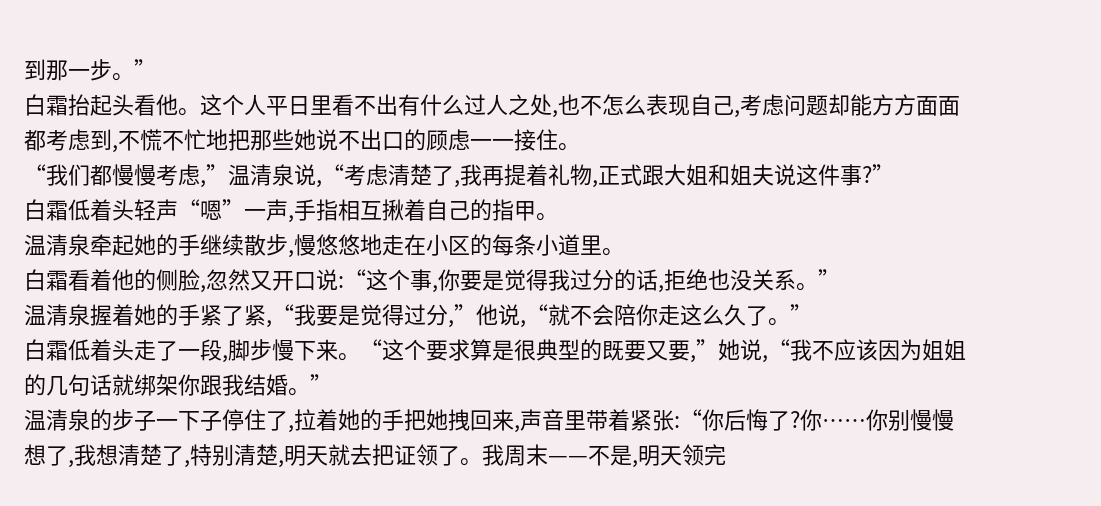到那一步。”
白霜抬起头看他。这个人平日里看不出有什么过人之处,也不怎么表现自己,考虑问题却能方方面面都考虑到,不慌不忙地把那些她说不出口的顾虑一一接住。
“我们都慢慢考虑,”温清泉说,“考虑清楚了,我再提着礼物,正式跟大姐和姐夫说这件事?”
白霜低着头轻声“嗯”一声,手指相互揪着自己的指甲。
温清泉牵起她的手继续散步,慢悠悠地走在小区的每条小道里。
白霜看着他的侧脸,忽然又开口说:“这个事,你要是觉得我过分的话,拒绝也没关系。”
温清泉握着她的手紧了紧,“我要是觉得过分,”他说,“就不会陪你走这么久了。”
白霜低着头走了一段,脚步慢下来。“这个要求算是很典型的既要又要,”她说,“我不应该因为姐姐的几句话就绑架你跟我结婚。”
温清泉的步子一下子停住了,拉着她的手把她拽回来,声音里带着紧张:“你后悔了?你……你别慢慢想了,我想清楚了,特别清楚,明天就去把证领了。我周末——不是,明天领完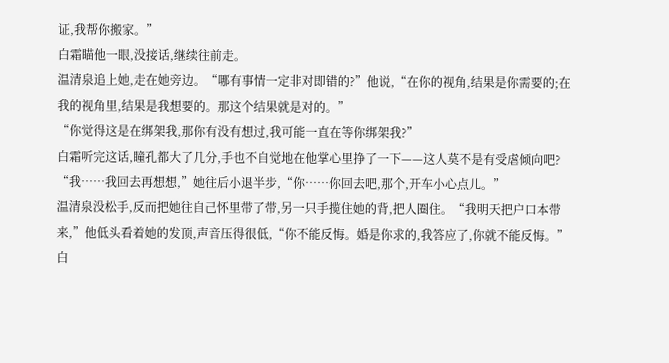证,我帮你搬家。”
白霜瞄他一眼,没接话,继续往前走。
温清泉追上她,走在她旁边。“哪有事情一定非对即错的?”他说,“在你的视角,结果是你需要的;在我的视角里,结果是我想要的。那这个结果就是对的。”
“你觉得这是在绑架我,那你有没有想过,我可能一直在等你绑架我?”
白霜听完这话,瞳孔都大了几分,手也不自觉地在他掌心里挣了一下——这人莫不是有受虐倾向吧?
“我……我回去再想想,”她往后小退半步,“你……你回去吧,那个,开车小心点儿。”
温清泉没松手,反而把她往自己怀里带了带,另一只手揽住她的背,把人圈住。“我明天把户口本带来,”他低头看着她的发顶,声音压得很低,“你不能反悔。婚是你求的,我答应了,你就不能反悔。”
白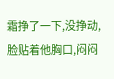霜挣了一下,没挣动,脸贴着他胸口,闷闷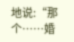地说:“那个……婚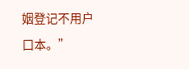姻登记不用户口本。”